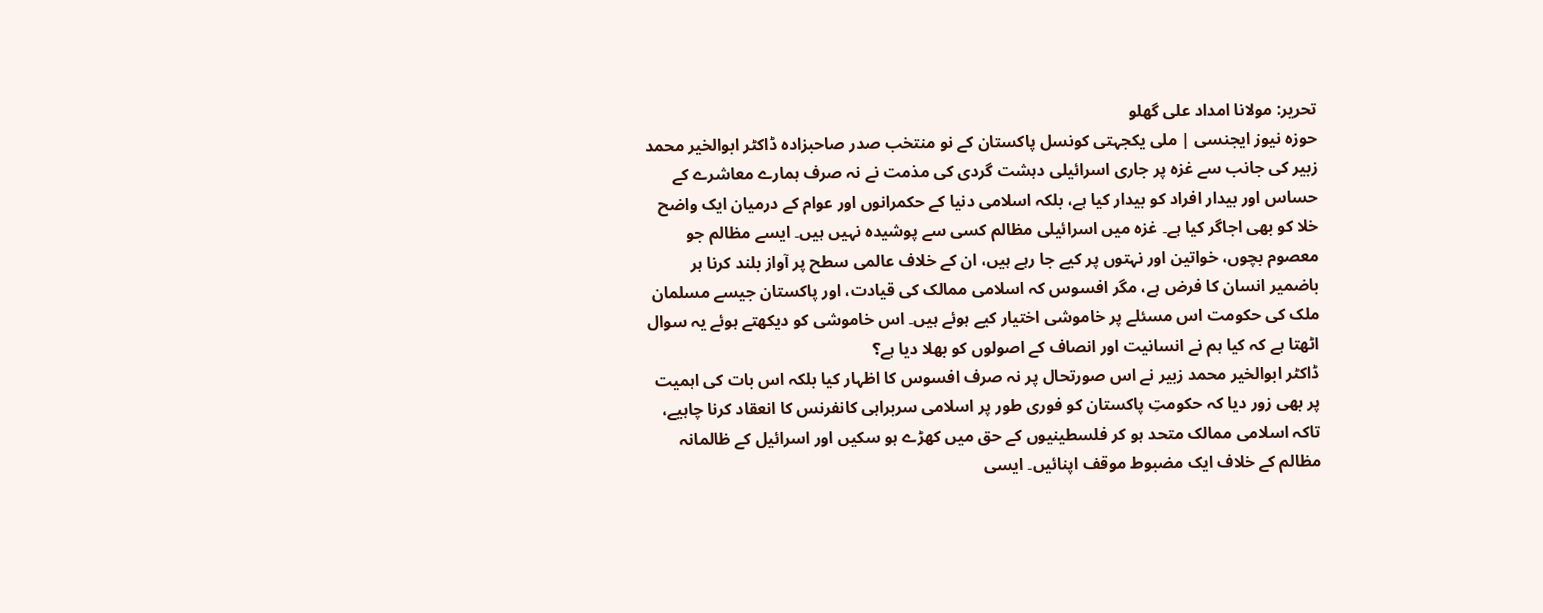تحریر: مولانا امداد علی گھلو
حوزہ نیوز ایجنسی | ملی یکجہتی کونسل پاکستان کے نو منتخب صدر صاحبزادہ ڈاکٹر ابوالخیر محمد زبیر کی جانب سے غزہ پر جاری اسرائیلی دہشت گردی کی مذمت نے نہ صرف ہمارے معاشرے کے حساس اور بیدار افراد کو بیدار کیا ہے، بلکہ اسلامی دنیا کے حکمرانوں اور عوام کے درمیان ایک واضح خلا کو بھی اجاگر کیا ہے۔ غزہ میں اسرائیلی مظالم کسی سے پوشیدہ نہیں ہیں۔ ایسے مظالم جو معصوم بچوں، خواتین اور نہتوں پر کیے جا رہے ہیں، ان کے خلاف عالمی سطح پر آواز بلند کرنا ہر باضمیر انسان کا فرض ہے، مگر افسوس کہ اسلامی ممالک کی قیادت، اور پاکستان جیسے مسلمان ملک کی حکومت اس مسئلے پر خاموشی اختیار کیے ہوئے ہیں۔ اس خاموشی کو دیکھتے ہوئے یہ سوال اٹھتا ہے کہ کیا ہم نے انسانیت اور انصاف کے اصولوں کو بھلا دیا ہے؟
ڈاکٹر ابوالخیر محمد زبیر نے اس صورتحال پر نہ صرف افسوس کا اظہار کیا بلکہ اس بات کی اہمیت پر بھی زور دیا کہ حکومتِ پاکستان کو فوری طور پر اسلامی سربراہی کانفرنس کا انعقاد کرنا چاہیے، تاکہ اسلامی ممالک متحد ہو کر فلسطینیوں کے حق میں کھڑے ہو سکیں اور اسرائیل کے ظالمانہ مظالم کے خلاف ایک مضبوط موقف اپنائیں۔ ایسی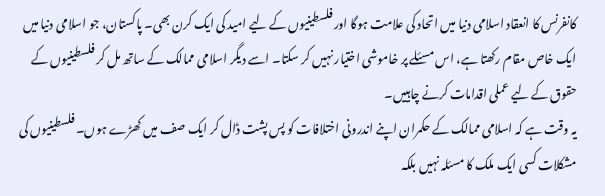کانفرنس کا انعقاد اسلامی دنیا میں اتحاد کی علامت ہوگا اور فلسطینیوں کے لیے امید کی ایک کرن بھی۔ پاکستان، جو اسلامی دنیا میں ایک خاص مقام رکھتا ہے، اس مسئلے پر خاموشی اختیار نہیں کر سکتا۔ اسے دیگر اسلامی ممالک کے ساتھ مل کر فلسطینیوں کے حقوق کے لیے عملی اقدامات کرنے چاہییں۔
یہ وقت ہے کہ اسلامی ممالک کے حکمران اپنے اندرونی اختلافات کو پس پشت ڈال کر ایک صف میں کھڑے ہوں۔ فلسطینیوں کی مشکلات کسی ایک ملک کا مسئلہ نہیں بلکہ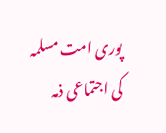پوری امت مسلمہ کی اجتماعی ذمہ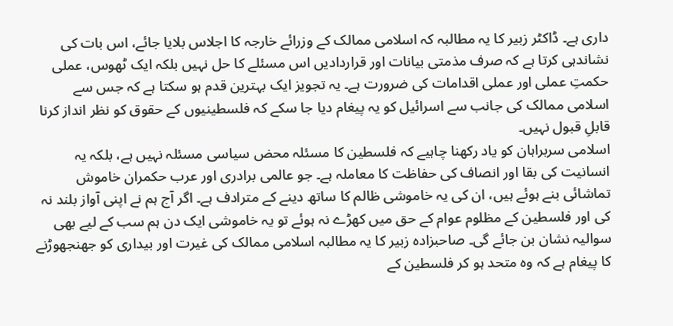داری ہے۔ ڈاکٹر زبیر کا یہ مطالبہ کہ اسلامی ممالک کے وزرائے خارجہ کا اجلاس بلایا جائے، اس بات کی نشاندہی کرتا ہے کہ صرف مذمتی بیانات اور قراردادیں اس مسئلے کا حل نہیں بلکہ ایک ٹھوس، عملی حکمتِ عملی اور عملی اقدامات کی ضرورت ہے۔ یہ تجویز ایک بہترین قدم ہو سکتا ہے کہ جس سے اسلامی ممالک کی جانب سے اسرائیل کو یہ پیغام دیا جا سکے کہ فلسطینیوں کے حقوق کو نظر انداز کرنا قابلِ قبول نہیں۔
اسلامی سربراہان کو یاد رکھنا چاہیے کہ فلسطین کا مسئلہ محض سیاسی مسئلہ نہیں ہے، بلکہ یہ انسانیت کی بقا اور انصاف کی حفاظت کا معاملہ ہے۔ جو عالمی برادری اور عرب حکمران خاموش تماشائی بنے ہوئے ہیں، ان کی یہ خاموشی ظالم کا ساتھ دینے کے مترادف ہے۔ اگر آج ہم نے اپنی آواز بلند نہ کی اور فلسطین کے مظلوم عوام کے حق میں کھڑے نہ ہوئے تو یہ خاموشی ایک دن ہم سب کے لیے بھی سوالیہ نشان بن جائے گی۔ صاحبزادہ زبیر کا یہ مطالبہ اسلامی ممالک کی غیرت اور بیداری کو جھنجھوڑنے کا پیغام ہے کہ وہ متحد ہو کر فلسطین کے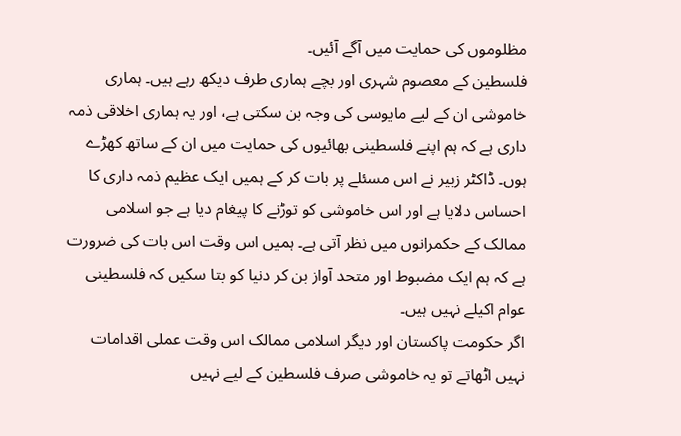مظلوموں کی حمایت میں آگے آئیں۔
فلسطین کے معصوم شہری اور بچے ہماری طرف دیکھ رہے ہیں۔ ہماری خاموشی ان کے لیے مایوسی کی وجہ بن سکتی ہے، اور یہ ہماری اخلاقی ذمہ داری ہے کہ ہم اپنے فلسطینی بھائیوں کی حمایت میں ان کے ساتھ کھڑے ہوں۔ ڈاکٹر زبیر نے اس مسئلے پر بات کر کے ہمیں ایک عظیم ذمہ داری کا احساس دلایا ہے اور اس خاموشی کو توڑنے کا پیغام دیا ہے جو اسلامی ممالک کے حکمرانوں میں نظر آتی ہے۔ ہمیں اس وقت اس بات کی ضرورت ہے کہ ہم ایک مضبوط اور متحد آواز بن کر دنیا کو بتا سکیں کہ فلسطینی عوام اکیلے نہیں ہیں۔
اگر حکومت پاکستان اور دیگر اسلامی ممالک اس وقت عملی اقدامات نہیں اٹھاتے تو یہ خاموشی صرف فلسطین کے لیے نہیں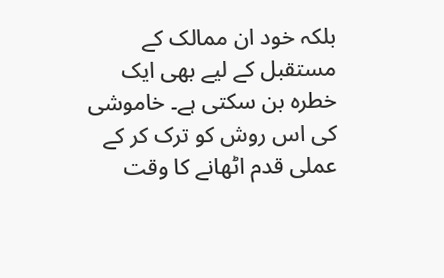بلکہ خود ان ممالک کے مستقبل کے لیے بھی ایک خطرہ بن سکتی ہے۔ خاموشی کی اس روش کو ترک کر کے عملی قدم اٹھانے کا وقت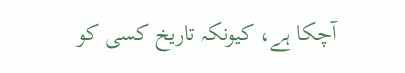آچکا ہے، کیونکہ تاریخ کسی کو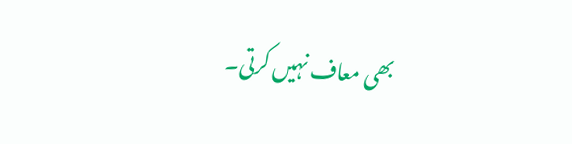بھی معاف نہیں کرتی۔